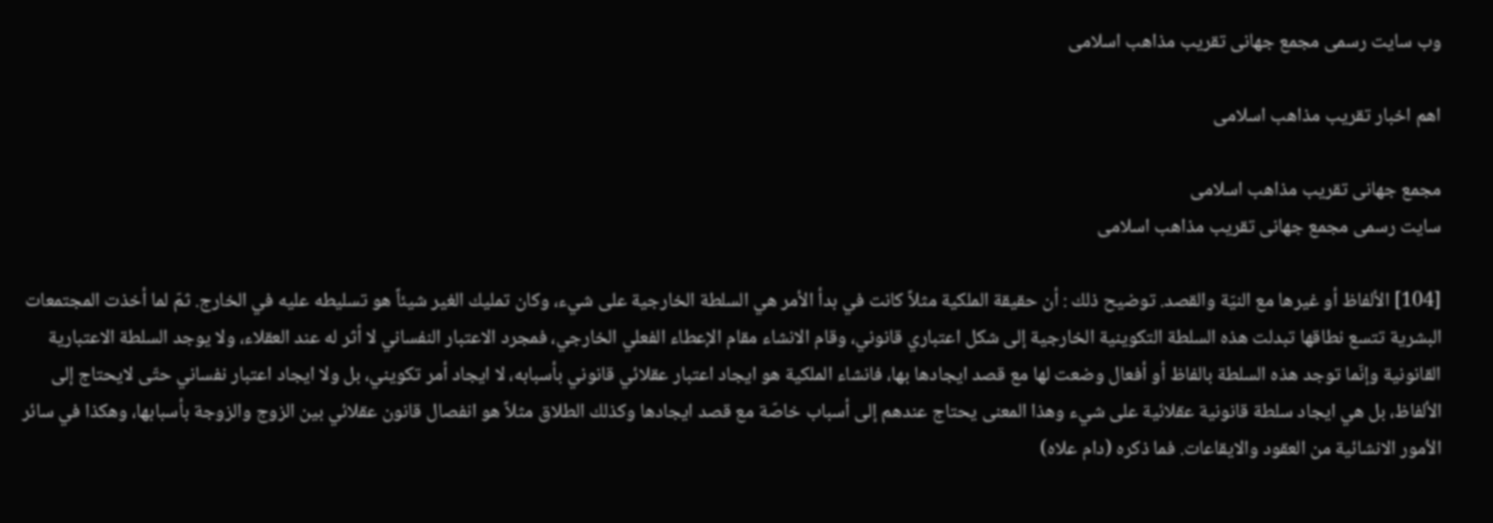وب سایت رسمی مجمع جهانى تقريب مذاهب اسلامى

اهم اخبار تقریب مذاهب اسلامی

مجمع جهانى تقريب مذاهب اسلامى
سایت رسمی مجمع جهانى تقريب مذاهب اسلامى

[104] الألفاظ أو غيرها مع النيّة والقصد. توضيح ذلك : أن حقيقة الملكية مثلاً كانت في بدأ الأمر هي السلطة الخارجية على شيء، وكان تمليك الغير شيئاً هو تسليطه عليه في الخارج. ثمّ لما أخذت المجتمعات البشرية تتسع نطاقها تبدلت هذه السلطة التكوينية الخارجية إلى شكل اعتباري قانوني، وقام الانشاء مقام الإعطاء الفعلي الخارجي، فمجرد الاعتبار النفساني لا أثر له عند العقلاء، ولا يوجد السلطة الاعتبارية القانونية وإنّما توجد هذه السلطة بالفاظ أو أفعال وضعت لها مع قصد ايجادها بها، فانشاء الملكية هو ايجاد اعتبار عقلائي قانوني بأسبابه، لا ايجاد أمر تكويني، بل ولا ايجاد اعتبار نفساني حتّى لايحتاج إلى الألفاظ، بل هي ايجاد سلطة قانونية عقلائية على شيء وهذا المعنى يحتاج عندهم إلى أسباب خاصّة مع قصد ايجادها وكذلك الطلاق مثلاً هو انفصال قانون عقلائي بين الزوج والزوجة بأسبابها، وهكذا في سائر الاُمور الانشائية من العقود والايقاعات. فما ذكره (دام علاه)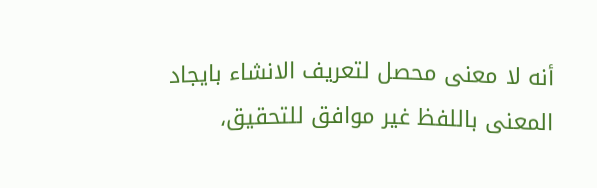أنه لا معنى محصل لتعريف الانشاء بايجاد المعنى باللفظ غير موافق للتحقيق،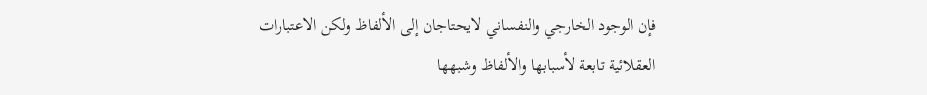فإن الوجود الخارجي والنفساني لايحتاجان إلى الألفاظ ولكن الاعتبارات العقلائية تابعة لأسبابها والألفاظ وشبهها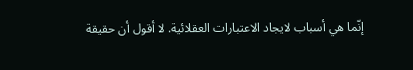إنّما هي أسباب لايجاد الاعتبارات العقلائية. لا أقول أن حقيقة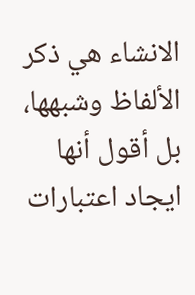الانشاء هي ذكر الألفاظ وشبهها، بل أقول أنها ايجاد اعتبارات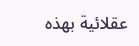عقلائية بهذه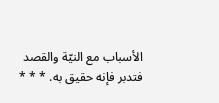الأسباب مع النيّة والقصد فتدبر فإنه حقيق به. * * *